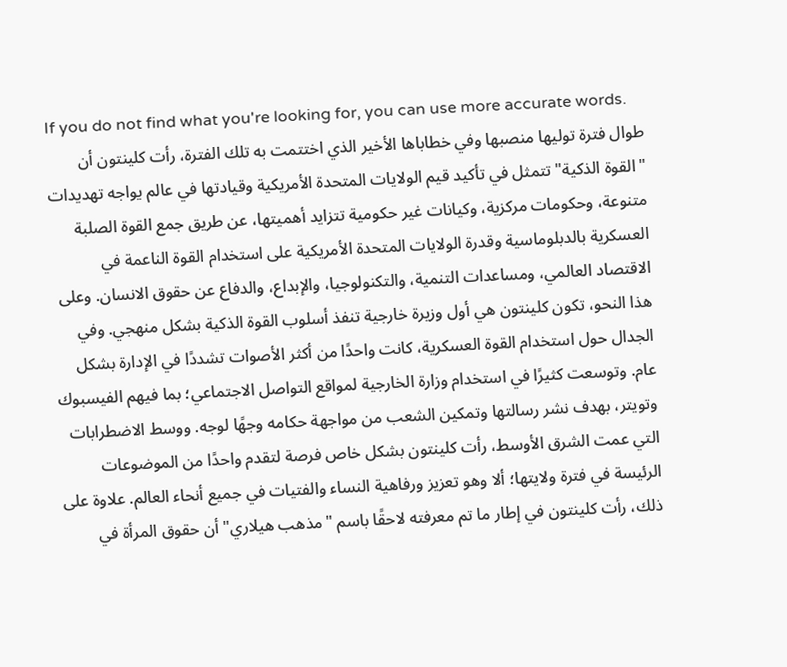If you do not find what you're looking for, you can use more accurate words.
طوال فترة توليها منصبها وفي خطاباها الأخير الذي اختتمت به تلك الفترة، رأت كلينتون أن "القوة الذكية" تتمثل في تأكيد قيم الولايات المتحدة الأمريكية وقيادتها في عالم يواجه تهديدات متنوعة، وحكومات مركزية، وكيانات غير حكومية تتزايد أهميتها، عن طريق جمع القوة الصلبة العسكرية بالدبلوماسية وقدرة الولايات المتحدة الأمريكية على استخدام القوة الناعمة في الاقتصاد العالمي، ومساعدات التنمية، والتكنولوجيا، والإبداع، والدفاع عن حقوق الانسان. وعلى هذا النحو، تكون كلينتون هي أول وزيرة خارجية تنفذ أسلوب القوة الذكية بشكل منهجي. وفي الجدال حول استخدام القوة العسكرية، كانت واحدًا من أكثر الأصوات تشددًا في الإدارة بشكل عام. وتوسعت كثيرًا في استخدام وزارة الخارجية لمواقع التواصل الاجتماعي؛ بما فيهم الفيسبوك وتويتر، بهدف نشر رسالتها وتمكين الشعب من مواجهة حكامه وجهًا لوجه. ووسط الاضطرابات التي عمت الشرق الأوسط، رأت كلينتون بشكل خاص فرصة لتقدم واحدًا من الموضوعات الرئيسة في فترة ولايتها؛ ألا وهو تعزيز ورفاهية النساء والفتيات في جميع أنحاء العالم. علاوة على ذلك، رأت كلينتون في إطار ما تم معرفته لاحقًا باسم "مذهب هيلاري" أن حقوق المرأة في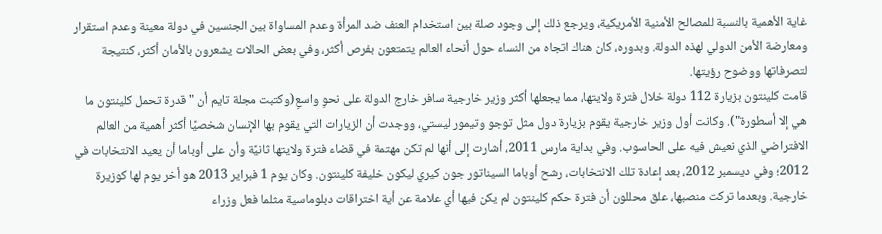غاية الأهمية بالنسبة للمصالح الأمنية الأمريكية، ويرجع ذلك إلى وجود صلة بين استخدام العنف ضد المرأة وعدم المساواة بين الجنسين في دولة معينة وعدم استقرار ومعارضة الأمن الدولي لهذه الدولة. وبدوره، كان هناك اتجاه من النساء حول أنحاء العالم يتمتعون بفرص أكثر، وفي بعض الحالات يشعرون بالأمان أكثر، كنتيجة لتصرفاتها ووضوح رؤيتها.
قامت كلينتون بزيارة 112 دولة خلال فترة ولايتها، مما يجعلها أكثر وزير خارجية سافر خارج الدولة على نحوِ واسعِ(وكتبت مجلة تايم أن "قدرة تحمل كلينتون ما هي إلا أسطورة"). وكانت أول وزير خارجية يقوم بزيارة دول مثل توجو وتيمور ليستي، ووجدت أن الزيارات التي يقوم بها الإنسان شخصيًا أكثر أهمية من العالم الافتراضي الذي نعيش فيه على الحاسوب. وفي بداية مارس 2011، أشارت إلى أنها لم تكن مهتمة في قضاء فترة ولايتها ثانيًة وأن على أوباما أن يعيد الانتخابات في 2012؛ وفي ديسمبر 2012، بعد إعادة تلك الانتخابات، رشح أوباما السيناتور جون كيري ليكون خليفة كلينتون. وكان يوم 1 فبراير 2013 هو أخر يوم لها كوزيرة خارجية. وبعدما تركت منصبها، علق محللون أن فترة حكم كلينتون لم يكن فيها أي علامة عن أية اختراقات دبلوماسية مثلما فعل وزراء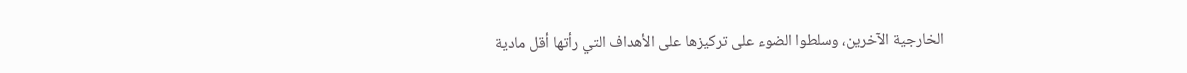الخارجية الآخرين، وسلطوا الضوء على تركيزها على الأهداف التي رأتها أقل مادية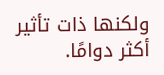ولكنها ذات تأثير أكثر دوامًا.